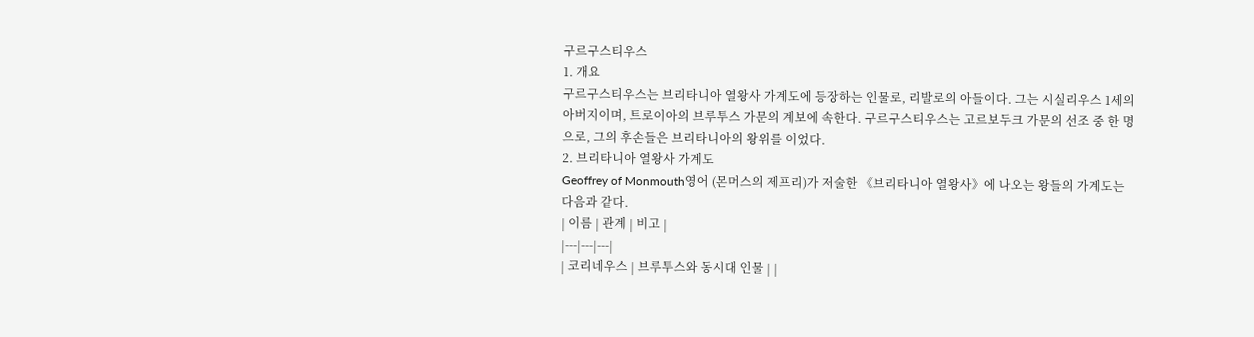구르구스티우스
1. 개요
구르구스티우스는 브리타니아 열왕사 가계도에 등장하는 인물로, 리발로의 아들이다. 그는 시실리우스 1세의 아버지이며, 트로이아의 브루투스 가문의 계보에 속한다. 구르구스티우스는 고르보두크 가문의 선조 중 한 명으로, 그의 후손들은 브리타니아의 왕위를 이었다.
2. 브리타니아 열왕사 가계도
Geoffrey of Monmouth영어 (몬머스의 제프리)가 저술한 《브리타니아 열왕사》에 나오는 왕들의 가계도는 다음과 같다.
| 이름 | 관계 | 비고 |
|---|---|---|
| 코리네우스 | 브루투스와 동시대 인물 | |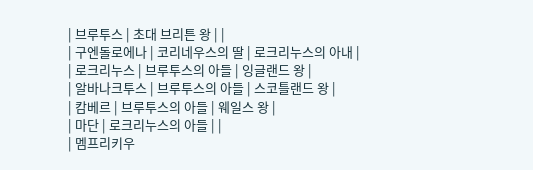| 브루투스 | 초대 브리튼 왕 | |
| 구엔돌로에나 | 코리네우스의 딸 | 로크리누스의 아내 |
| 로크리누스 | 브루투스의 아들 | 잉글랜드 왕 |
| 알바나크투스 | 브루투스의 아들 | 스코틀랜드 왕 |
| 캄베르 | 브루투스의 아들 | 웨일스 왕 |
| 마단 | 로크리누스의 아들 | |
| 멤프리키우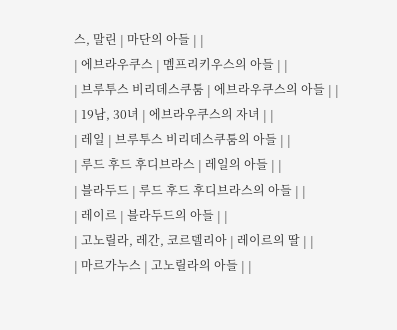스, 말린 | 마단의 아들 | |
| 에브라우쿠스 | 멤프리키우스의 아들 | |
| 브루투스 비리데스쿠툼 | 에브라우쿠스의 아들 | |
| 19남, 30녀 | 에브라우쿠스의 자녀 | |
| 레일 | 브루투스 비리데스쿠툼의 아들 | |
| 루드 후드 후디브라스 | 레일의 아들 | |
| 블라두드 | 루드 후드 후디브라스의 아들 | |
| 레이르 | 블라두드의 아들 | |
| 고노릴라, 레간, 코르델리아 | 레이르의 딸 | |
| 마르가누스 | 고노릴라의 아들 | |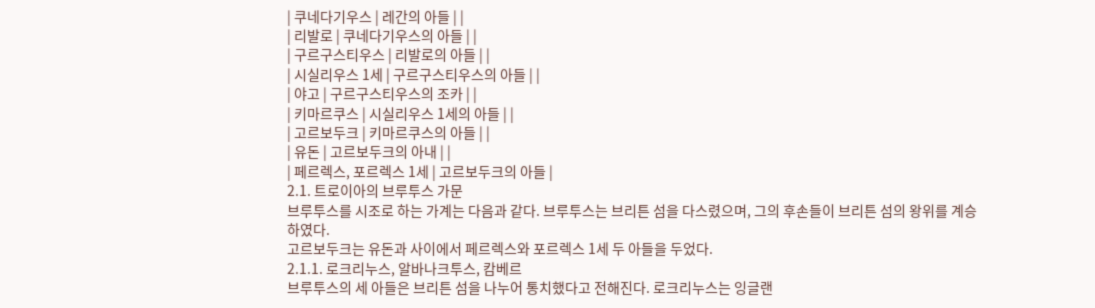| 쿠네다기우스 | 레간의 아들 | |
| 리발로 | 쿠네다기우스의 아들 | |
| 구르구스티우스 | 리발로의 아들 | |
| 시실리우스 1세 | 구르구스티우스의 아들 | |
| 야고 | 구르구스티우스의 조카 | |
| 키마르쿠스 | 시실리우스 1세의 아들 | |
| 고르보두크 | 키마르쿠스의 아들 | |
| 유돈 | 고르보두크의 아내 | |
| 페르렉스, 포르렉스 1세 | 고르보두크의 아들 |
2.1. 트로이아의 브루투스 가문
브루투스를 시조로 하는 가계는 다음과 같다. 브루투스는 브리튼 섬을 다스렸으며, 그의 후손들이 브리튼 섬의 왕위를 계승하였다.
고르보두크는 유돈과 사이에서 페르렉스와 포르렉스 1세 두 아들을 두었다.
2.1.1. 로크리누스, 알바나크투스, 캄베르
브루투스의 세 아들은 브리튼 섬을 나누어 통치했다고 전해진다. 로크리누스는 잉글랜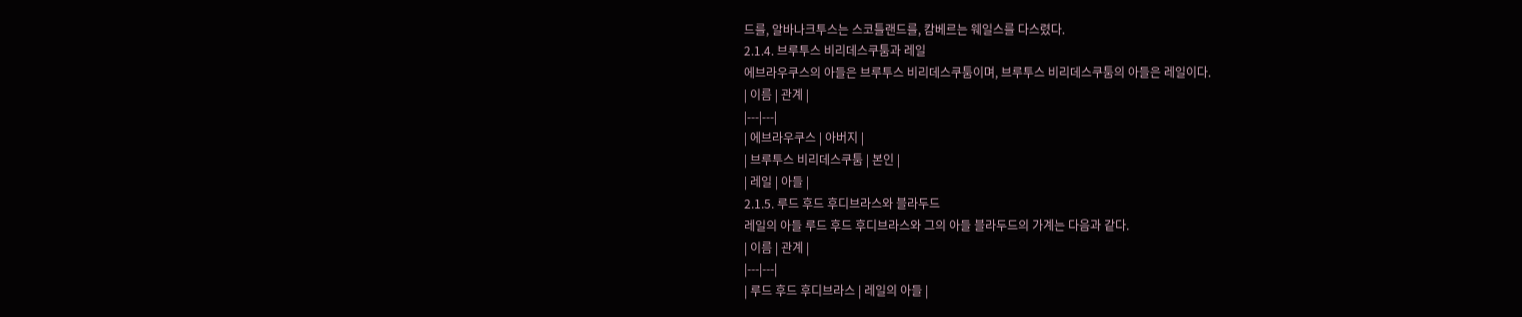드를, 알바나크투스는 스코틀랜드를, 캄베르는 웨일스를 다스렸다.
2.1.4. 브루투스 비리데스쿠툼과 레일
에브라우쿠스의 아들은 브루투스 비리데스쿠툼이며, 브루투스 비리데스쿠툼의 아들은 레일이다.
| 이름 | 관계 |
|---|---|
| 에브라우쿠스 | 아버지 |
| 브루투스 비리데스쿠툼 | 본인 |
| 레일 | 아들 |
2.1.5. 루드 후드 후디브라스와 블라두드
레일의 아들 루드 후드 후디브라스와 그의 아들 블라두드의 가계는 다음과 같다.
| 이름 | 관계 |
|---|---|
| 루드 후드 후디브라스 | 레일의 아들 |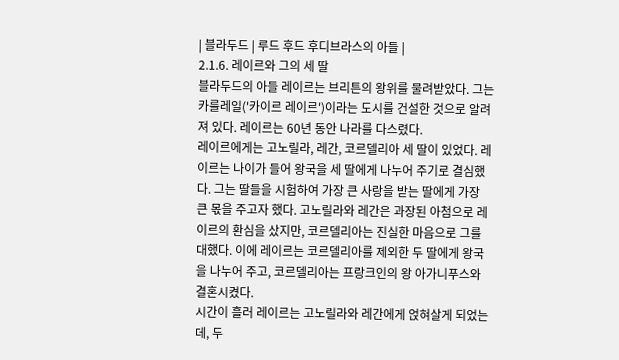| 블라두드 | 루드 후드 후디브라스의 아들 |
2.1.6. 레이르와 그의 세 딸
블라두드의 아들 레이르는 브리튼의 왕위를 물려받았다. 그는 카를레일('카이르 레이르')이라는 도시를 건설한 것으로 알려져 있다. 레이르는 60년 동안 나라를 다스렸다.
레이르에게는 고노릴라, 레간, 코르델리아 세 딸이 있었다. 레이르는 나이가 들어 왕국을 세 딸에게 나누어 주기로 결심했다. 그는 딸들을 시험하여 가장 큰 사랑을 받는 딸에게 가장 큰 몫을 주고자 했다. 고노릴라와 레간은 과장된 아첨으로 레이르의 환심을 샀지만, 코르델리아는 진실한 마음으로 그를 대했다. 이에 레이르는 코르델리아를 제외한 두 딸에게 왕국을 나누어 주고, 코르델리아는 프랑크인의 왕 아가니푸스와 결혼시켰다.
시간이 흘러 레이르는 고노릴라와 레간에게 얹혀살게 되었는데, 두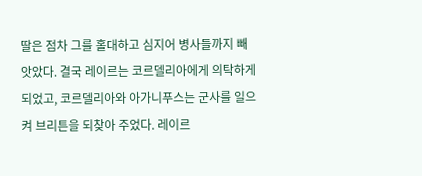딸은 점차 그를 홀대하고 심지어 병사들까지 빼앗았다. 결국 레이르는 코르델리아에게 의탁하게 되었고, 코르델리아와 아가니푸스는 군사를 일으켜 브리튼을 되찾아 주었다. 레이르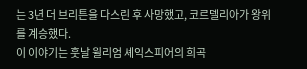는 3년 더 브리튼을 다스린 후 사망했고, 코르델리아가 왕위를 계승했다.
이 이야기는 훗날 윌리엄 셰익스피어의 희곡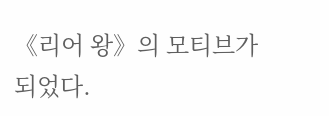《리어 왕》의 모티브가 되었다.